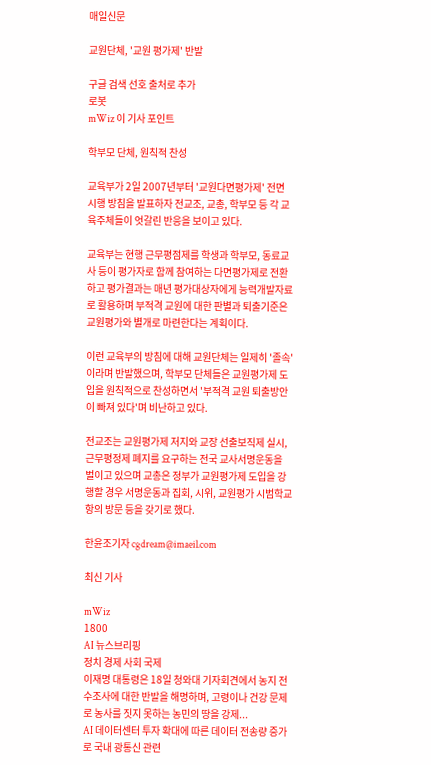매일신문

교원단체, '교원 평가제' 반발

구글 검색 선호 출처로 추가
로봇
mWiz 이 기사 포인트

학부모 단체, 원칙적 찬성

교육부가 2일 2007년부터 '교원다면평가제' 전면 시행 방침을 발표하자 전교조, 교총, 학부모 등 각 교육주체들이 엇갈린 반응을 보이고 있다.

교육부는 현행 근무평점제를 학생과 학부모, 동료교사 등이 평가자로 함께 참여하는 다면평가제로 전환하고 평가결과는 매년 평가대상자에게 능력개발자료로 활용하며 부적격 교원에 대한 판별과 퇴출기준은 교원평가와 별개로 마련한다는 계획이다.

이런 교육부의 방침에 대해 교원단체는 일제히 '졸속'이라며 반발했으며, 학부모 단체들은 교원평가제 도입을 원칙적으로 찬성하면서 '부적격 교원 퇴출방안이 빠져 있다'며 비난하고 있다.

전교조는 교원평가제 저지와 교장 선출보직제 실시, 근무평정제 폐지를 요구하는 전국 교사서명운동을 벌이고 있으며 교총은 정부가 교원평가제 도입을 강행할 경우 서명운동과 집회, 시위, 교원평가 시범학교 항의 방문 등을 갖기로 했다.

한윤조기자 cgdream@imaeil.com

최신 기사

mWiz
1800
AI 뉴스브리핑
정치 경제 사회 국제
이재명 대통령은 18일 청와대 기자회견에서 농지 전수조사에 대한 반발을 해명하며, 고령이나 건강 문제로 농사를 짓지 못하는 농민의 땅을 강제...
AI 데이터센터 투자 확대에 따른 데이터 전송량 증가로 국내 광통신 관련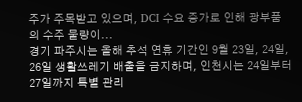주가 주목받고 있으며, DCI 수요 증가로 인해 광부품의 수주 물량이...
경기 파주시는 올해 추석 연휴 기간인 9월 23일, 24일, 26일 생활쓰레기 배출을 금지하며, 인천시는 24일부터 27일까지 특별 관리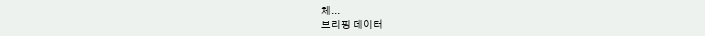체...
브리핑 데이터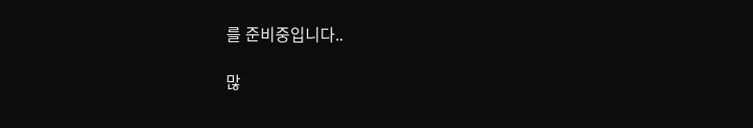를 준비중입니다..

많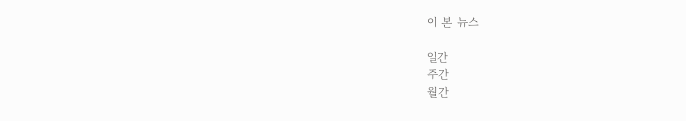이 본 뉴스

일간
주간
월간